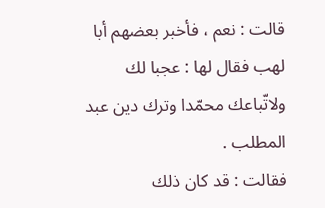قالت : نعم ، فأخبر بعضهم أبا لهب فقال لها : عجبا لك ولاتّباعك محمّدا وترك دين عبد المطلب .
فقالت : قد كان ذلك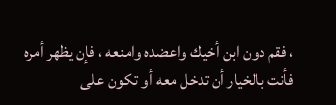، فقم دون ابن أخيك واعضده وامنعه ، فإن يظهر أمره فأنت بالخيار أن تدخل معه أو تكون على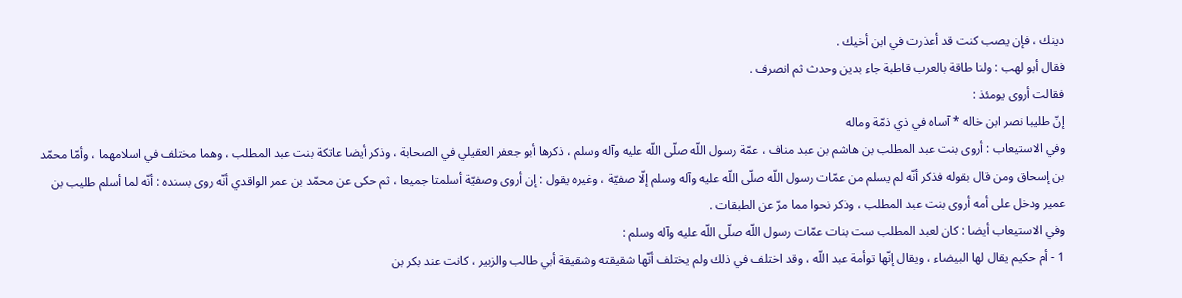دينك ، فإن يصب كنت قد أعذرت في ابن أخيك .
فقال أبو لهب : ولنا طاقة بالعرب قاطبة جاء بدين وحدث ثم انصرف .
فقالت أروى يومئذ :
إنّ طليبا نصر ابن خاله * آساه في ذي ذمّة وماله
وفي الاستيعاب : أروى بنت عبد المطلب بن هاشم بن عبد مناف ، عمّة رسول اللّه صلّى اللّه عليه وآله وسلم ، ذكرها أبو جعفر العقيلي في الصحابة ، وذكر أيضا عاتكة بنت عبد المطلب ، وهما مختلف في اسلامهما ، وأمّا محمّد بن إسحاق ومن قال بقوله فذكر أنّه لم يسلم من عمّات رسول اللّه صلّى اللّه عليه وآله وسلم إلّا صفيّة ، وغيره يقول : إن أروى وصفيّة أسلمتا جميعا ، ثم حكى عن محمّد بن عمر الواقدي أنّه روى بسنده : أنّه لما أسلم طليب بن عمير ودخل على أمه أروى بنت عبد المطلب ، وذكر نحوا مما مرّ عن الطبقات .
وفي الاستيعاب أيضا : كان لعبد المطلب ست بنات عمّات رسول اللّه صلّى اللّه عليه وآله وسلم :
1 - أم حكيم يقال لها البيضاء ، ويقال إنّها توأمة عبد اللّه ، وقد اختلف في ذلك ولم يختلف أنّها شقيقته وشقيقة أبي طالب والزبير ، كانت عند بكر بن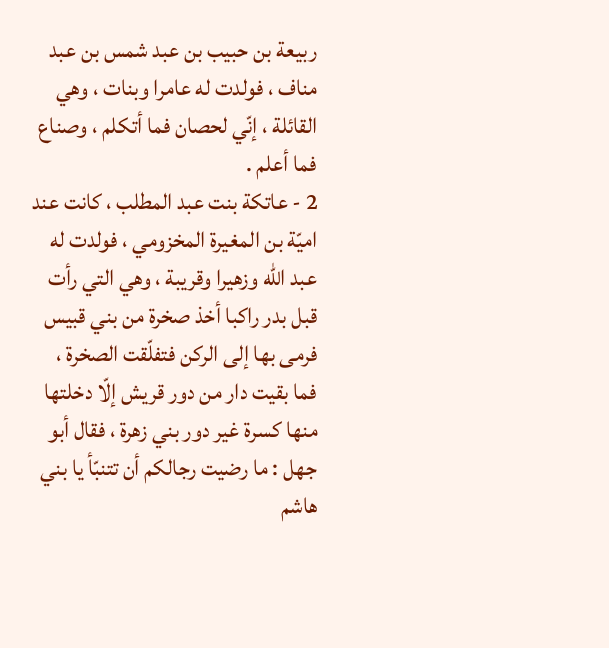ربيعة بن حبيب بن عبد شمس بن عبد مناف ، فولدت له عامرا وبنات ، وهي القائلة ، إنّي لحصان فما أتكلم ، وصناع فما أعلم .
2 - عاتكة بنت عبد المطلب ، كانت عند اميّة بن المغيرة المخزومي ، فولدت له عبد اللّه وزهيرا وقريبة ، وهي التي رأت قبل بدر راكبا أخذ صخرة من بني قبيس فرمى بها إلى الركن فتفلّقت الصخرة ، فما بقيت دار من دور قريش إلّا دخلتها منها كسرة غير دور بني زهرة ، فقال أبو جهل : ما رضيت رجالكم أن تتنبّأ يا بني هاشم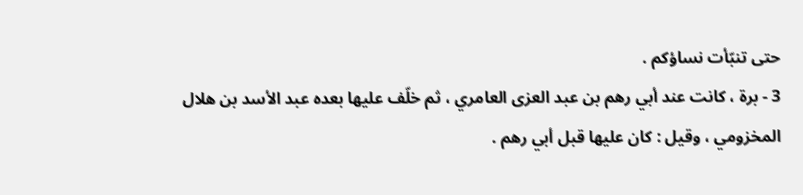حتى تنبّأت نساؤكم .
3 - برة ، كانت عند أبي رهم بن عبد العزى العامري ، ثم خلّف عليها بعده عبد الأسد بن هلال المخزومي ، وقيل : كان عليها قبل أبي رهم .